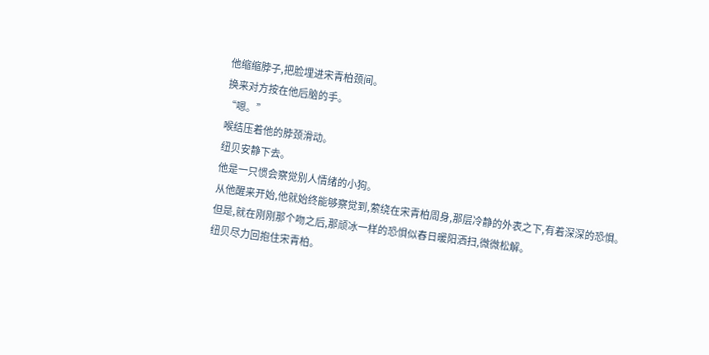他缩缩脖子,把脸埋进宋青柏颈间。
换来对方按在他后脑的手。
“嗯。”
喉结压着他的脖颈滑动。
纽贝安静下去。
他是一只惯会察觉别人情绪的小狗。
从他醒来开始,他就始终能够察觉到,萦绕在宋青柏周身,那层冷静的外表之下,有着深深的恐惧。
但是,就在刚刚那个吻之后,那顽冰一样的恐惧似春日暖阳洒扫,微微松解。
纽贝尽力回抱住宋青柏。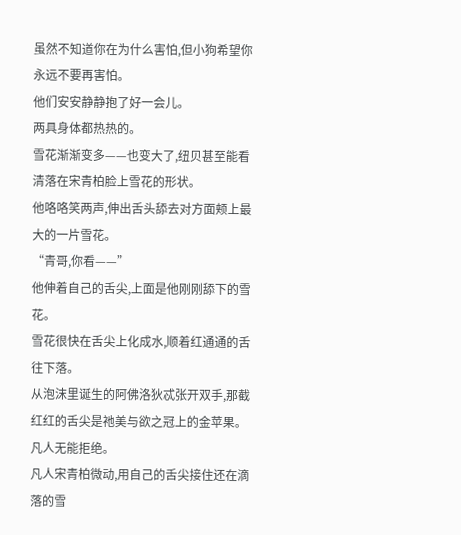虽然不知道你在为什么害怕,但小狗希望你永远不要再害怕。
他们安安静静抱了好一会儿。
两具身体都热热的。
雪花渐渐变多——也变大了,纽贝甚至能看清落在宋青柏脸上雪花的形状。
他咯咯笑两声,伸出舌头舔去对方面颊上最大的一片雪花。
“青哥,你看——”
他伸着自己的舌尖,上面是他刚刚舔下的雪花。
雪花很快在舌尖上化成水,顺着红通通的舌往下落。
从泡沫里诞生的阿佛洛狄忒张开双手,那截红红的舌尖是祂美与欲之冠上的金苹果。
凡人无能拒绝。
凡人宋青柏微动,用自己的舌尖接住还在滴落的雪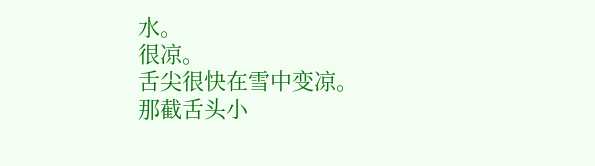水。
很凉。
舌尖很快在雪中变凉。
那截舌头小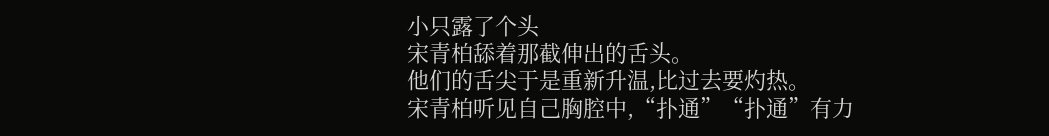小只露了个头
宋青柏舔着那截伸出的舌头。
他们的舌尖于是重新升温,比过去要灼热。
宋青柏听见自己胸腔中,“扑通”“扑通”有力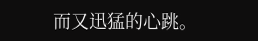而又迅猛的心跳。